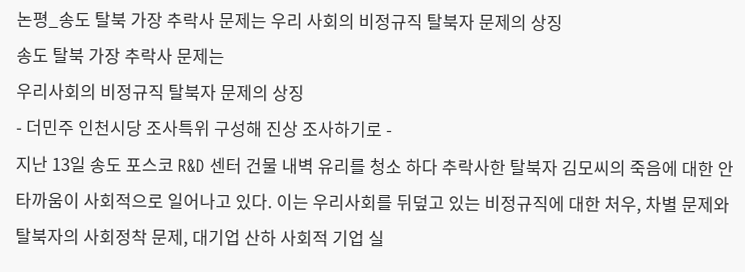논평_송도 탈북 가장 추락사 문제는 우리 사회의 비정규직 탈북자 문제의 상징
송도 탈북 가장 추락사 문제는
우리사회의 비정규직 탈북자 문제의 상징
- 더민주 인천시당 조사특위 구성해 진상 조사하기로 -
지난 13일 송도 포스코 R&D 센터 건물 내벽 유리를 청소 하다 추락사한 탈북자 김모씨의 죽음에 대한 안타까움이 사회적으로 일어나고 있다. 이는 우리사회를 뒤덮고 있는 비정규직에 대한 처우, 차별 문제와 탈북자의 사회정착 문제, 대기업 산하 사회적 기업 실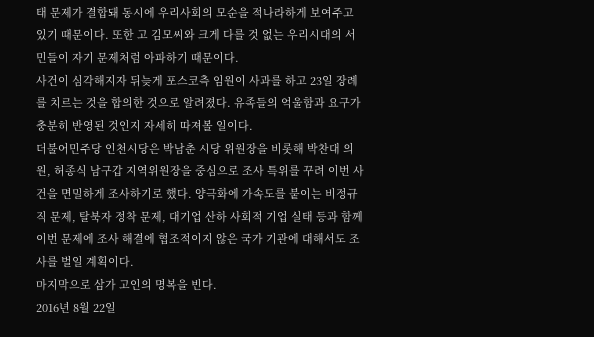태 문제가 결합돼 동시에 우리사회의 모순을 적나라하게 보여주고 있기 때문이다. 또한 고 김모씨와 크게 다를 것 없는 우리시대의 서민들이 자기 문제처럼 아파하기 때문이다.
사건이 심각해지자 뒤늦게 포스코측 임원이 사과를 하고 23일 장례를 치르는 것을 합의한 것으로 알려졌다. 유족들의 억울함과 요구가 충분히 반영된 것인지 자세히 따져볼 일이다.
더불어민주당 인천시당은 박남춘 시당 위원장을 비롯해 박찬대 의원, 허종식 남구갑 지역위원장을 중심으로 조사 특위를 꾸려 이번 사건을 면밀하게 조사하기로 했다. 양극화에 가속도를 붙이는 비정규직 문제, 탈북자 정착 문제, 대기업 산하 사회적 기업 실태 등과 함께 이번 문제에 조사 해결에 협조적이지 않은 국가 기관에 대해서도 조사를 벌일 계획이다.
마지막으로 삼가 고인의 명복을 빈다.
2016년 8월 22일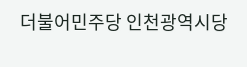더불어민주당 인천광역시당